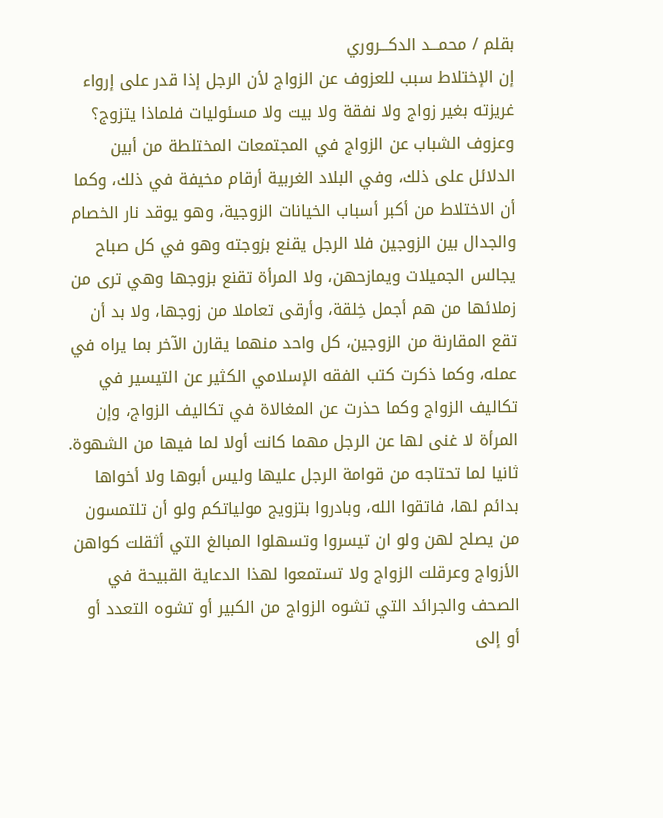بقلم / محمـــد الدكـــروري
إن الإختلاط سبب للعزوف عن الزواج لأن الرجل إذا قدر على إرواء غريزته بغير زواج ولا نفقة ولا بيت ولا مسئوليات فلماذا يتزوج؟ وعزوف الشباب عن الزواج في المجتمعات المختلطة من أبين الدلائل على ذلك، وفي البلاد الغربية أرقام مخيفة في ذلك، وكما أن الاختلاط من أكبر أسباب الخيانات الزوجية، وهو يوقد نار الخصام والجدال بين الزوجين فلا الرجل يقنع بزوجته وهو في كل صباح يجالس الجميلات ويمازحهن، ولا المرأة تقنع بزوجها وهي ترى من زملائها من هم أجمل خِلقة، وأرقى تعاملا من زوجها، ولا بد أن تقع المقارنة من الزوجين، كل واحد منهما يقارن الآخر بما يراه في عمله، وكما ذكرت كتب الفقه الإسلامي الكثير عن التيسير في تكاليف الزواج وكما حذرت عن المغالاة في تكاليف الزواج، وإن المرأة لا غنى لها عن الرجل مهما كانت أولا لما فيها من الشهوة.
ثانيا لما تحتاجه من قوامة الرجل عليها وليس أبوها ولا أخواها بدائم لها، فاتقوا الله، وبادروا بتزويج مولياتكم ولو أن تلتمسون من يصلح لهن ولو ان تيسروا وتسهلوا المبالغ التي أثقلت كواهن الأزواج وعرقلت الزواج ولا تستمعوا لهذا الدعاية القبيحة في الصحف والجرائد التي تشوه الزواج من الكبير أو تشوه التعدد أو أو إلى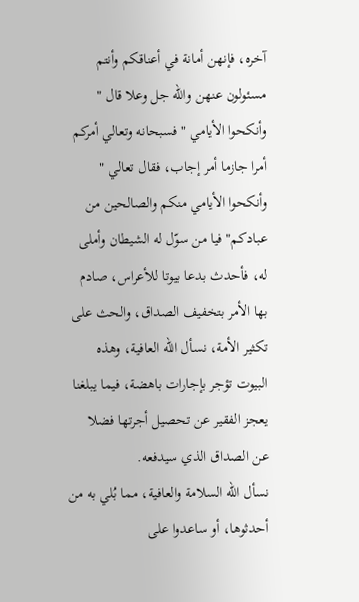آخره، فإنهن أمانة في أعناقكم وأنتم مسئولون عنهن والله جل وعلا قال " وأنكحوا الأيامي " فسبحانه وتعالي أمركم أمرا جازما أمر إجاب، فقال تعالي " وأنكحوا الأيامي منكم والصالحين من عبادكم" فيا من سوّل له الشيطان وأملى له، فأحدث بدعا بيوتا للأعراس، صادم بها الأمر بتخفيف الصداق، والحث على تكثير الأمة، نسأل الله العافية، وهذه البيوت تؤجر بإجارات باهضة، فيما يبلغنا يعجز الفقير عن تحصيل أجرتها فضلا عن الصداق الذي سيدفعه.
نسأل الله السلامة والعافية، مما بُلي به من أحدثوها، أو ساعدوا على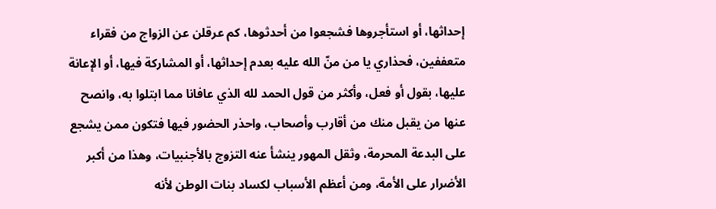إحداثها، أو استأجروها فشجعوا من أحدثوها، كم عرقلن عن الزواج من فقراء متعففين، فحذاري يا من منّ الله عليه بعدم إحداثها، أو المشاركة فيها، أو الإعانة عليها، بقول أو فعل، وأكثر من قول الحمد لله الذي عافانا مما ابتلوا به، وانصح عنها من يقبل منك من أقارب وأصحاب، واحذر الحضور فيها فتكون ممن يشجع على البدعة المحرمة، وثقل المهور ينشأ عنه التزوج بالأجنبيات، وهذا من أكبر الأضرار على الأمة، ومن أعظم الأسباب لكساد بنات الوطن لأنه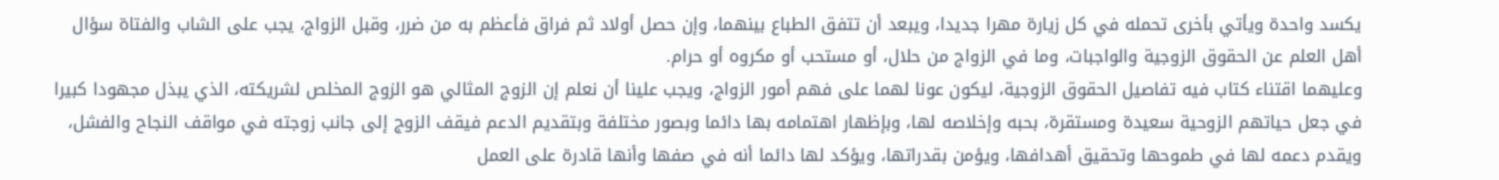يكسد واحدة ويأتي بأخرى تحمله في كل زيارة مهرا جديدا، ويبعد أن تتفق الطباع بينهما، وإن حصل أولاد ثم فراق فأعظم به من ضرر، وقبل الزواج، يجب على الشاب والفتاة سؤال أهل العلم عن الحقوق الزوجية والواجبات، وما في الزواج من حلال، أو مستحب أو مكروه أو حرام.
وعليهما اقتناء كتاب فيه تفاصيل الحقوق الزوجية، ليكون عونا لهما على فهم أمور الزواج، ويجب علينا أن نعلم إن الزوج المثالي هو الزوج المخلص لشريكته، الذي يبذل مجهودا كبيرا في جعل حياتهم الزوحية سعيدة ومستقرة، بحبه وإخلاصه لها، وبإظهار اهتمامه بها دائما وبصور مختلفة وبتقديم الدعم فيقف الزوج إلى جانب زوجته في مواقف النجاح والفشل، ويقدم دعمه لها في طموحها وتحقيق أهدافها، ويؤمن بقدراتها، ويؤكد لها دائما أنه في صفها وأنها قادرة على العمل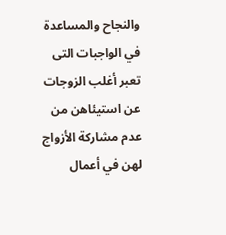والنجاح والمساعدة في الواجبات التى تعبر أغلب الزوجات عن استيئاهن من عدم مشاركة الأزواج لهن في أعمال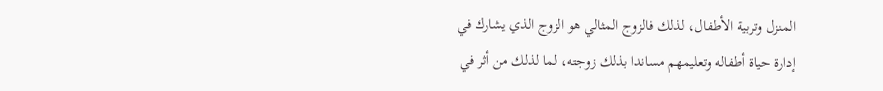المنزل وتربية الأطفال، لذلك فالزوج المثالي هو الزوج الذي يشارك في إدارة حياة أطفاله وتعليمهم مساندا بذلك زوجته، لما لذلك من أثر في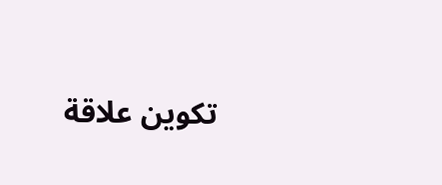تكوين علاقة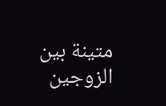متينة بين الزوجين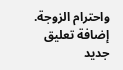واحترام الزوجة.
إضافة تعليق جديد